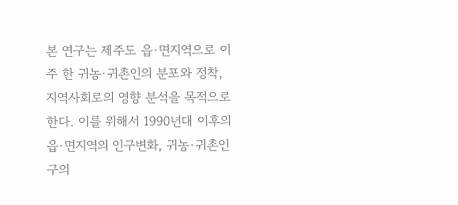본 연구는 제주도 읍·면지역으로 이주 한 귀농·귀촌인의 분포와 정착, 지역사회로의 영향 분석을 목적으로 한다. 이를 위해서 1990년대 이후의 읍·면지역의 인구변화, 귀농·귀촌인구의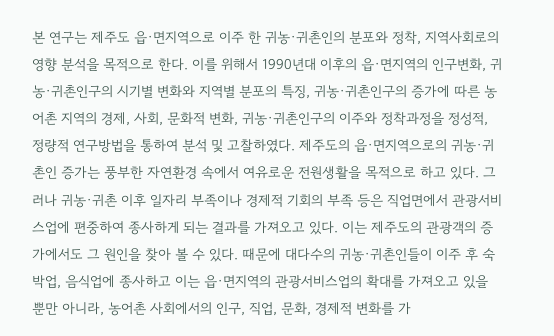본 연구는 제주도 읍·면지역으로 이주 한 귀농·귀촌인의 분포와 정착, 지역사회로의 영향 분석을 목적으로 한다. 이를 위해서 1990년대 이후의 읍·면지역의 인구변화, 귀농·귀촌인구의 시기별 변화와 지역별 분포의 특징, 귀농·귀촌인구의 증가에 따른 농어촌 지역의 경제, 사회, 문화적 변화, 귀농·귀촌인구의 이주와 정착과정을 정성적, 정량적 연구방법을 통하여 분석 및 고찰하였다. 제주도의 읍·면지역으로의 귀농·귀촌인 증가는 풍부한 자연환경 속에서 여유로운 전원생활을 목적으로 하고 있다. 그러나 귀농·귀촌 이후 일자리 부족이나 경제적 기회의 부족 등은 직업면에서 관광서비스업에 편중하여 종사하게 되는 결과를 가져오고 있다. 이는 제주도의 관광객의 증가에서도 그 원인을 찾아 볼 수 있다. 때문에 대다수의 귀농·귀촌인들이 이주 후 숙박업, 음식업에 종사하고 이는 읍·면지역의 관광서비스업의 확대를 가져오고 있을 뿐만 아니라, 농어촌 사회에서의 인구, 직업, 문화, 경제적 변화를 가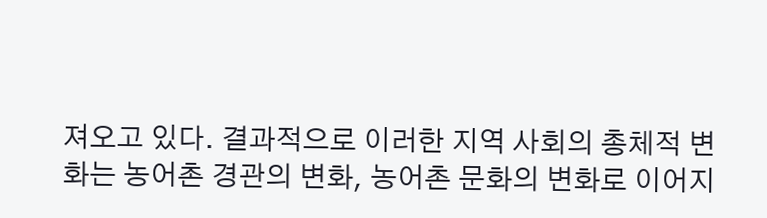져오고 있다. 결과적으로 이러한 지역 사회의 총체적 변화는 농어촌 경관의 변화, 농어촌 문화의 변화로 이어지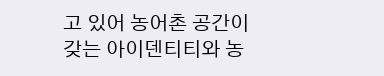고 있어 농어촌 공간이 갖는 아이덴티티와 농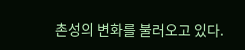촌성의 변화를 불러오고 있다.